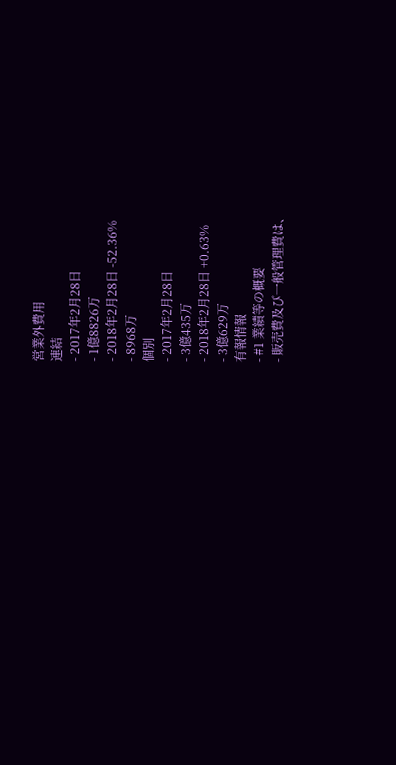営業外費用
連結
- 2017年2月28日
- 1億8826万
- 2018年2月28日 -52.36%
- 8968万
個別
- 2017年2月28日
- 3億435万
- 2018年2月28日 +0.63%
- 3億629万
有報情報
- #1 業績等の概要
- 販売費及び一般管理費は、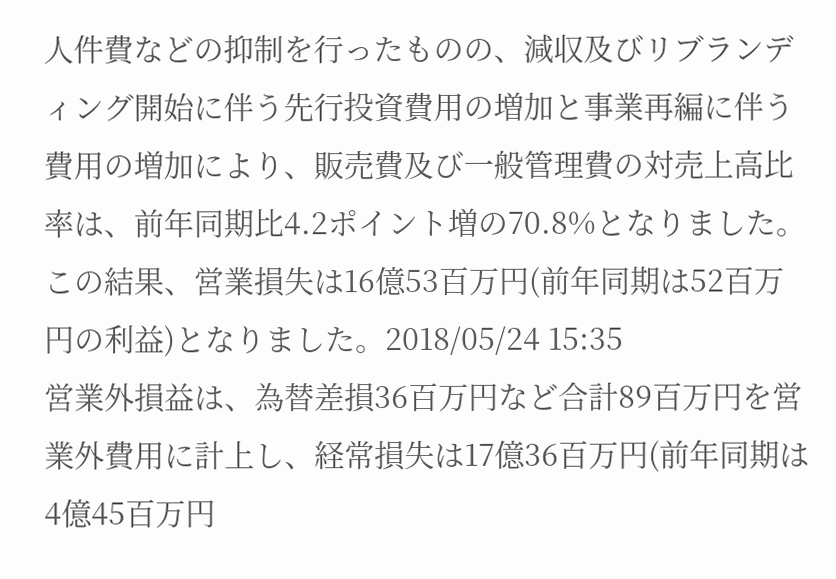人件費などの抑制を行ったものの、減収及びリブランディング開始に伴う先行投資費用の増加と事業再編に伴う費用の増加により、販売費及び一般管理費の対売上高比率は、前年同期比4.2ポイント増の70.8%となりました。この結果、営業損失は16億53百万円(前年同期は52百万円の利益)となりました。2018/05/24 15:35
営業外損益は、為替差損36百万円など合計89百万円を営業外費用に計上し、経常損失は17億36百万円(前年同期は4億45百万円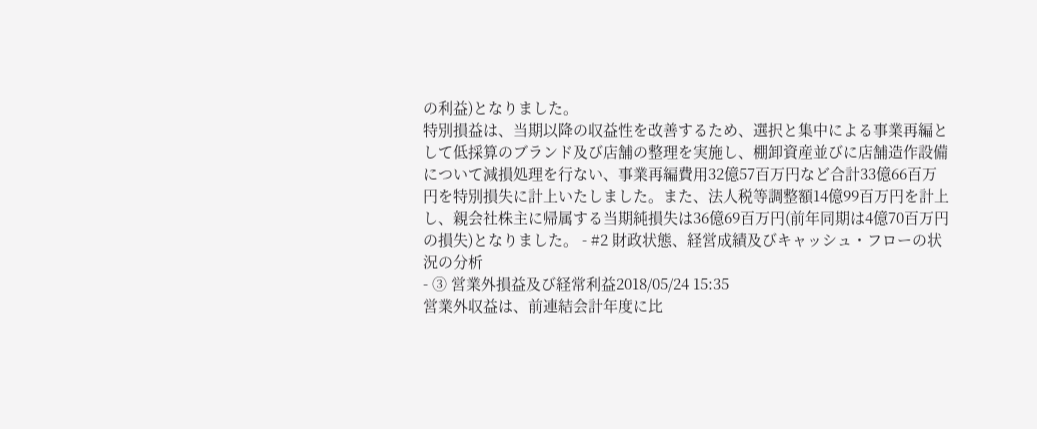の利益)となりました。
特別損益は、当期以降の収益性を改善するため、選択と集中による事業再編として低採算のブランド及び店舗の整理を実施し、棚卸資産並びに店舗造作設備について減損処理を行ない、事業再編費用32億57百万円など合計33億66百万円を特別損失に計上いたしました。また、法人税等調整額14億99百万円を計上し、親会社株主に帰属する当期純損失は36億69百万円(前年同期は4億70百万円の損失)となりました。 - #2 財政状態、経営成績及びキャッシュ・フローの状況の分析
- ③ 営業外損益及び経常利益2018/05/24 15:35
営業外収益は、前連結会計年度に比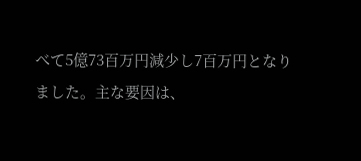べて5億73百万円減少し7百万円となりました。主な要因は、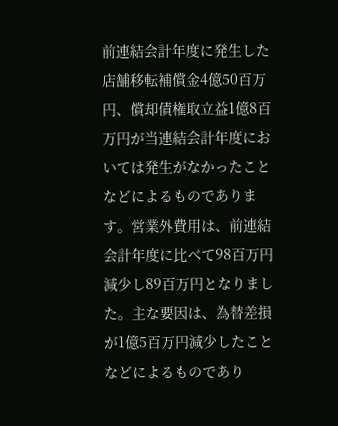前連結会計年度に発生した店舗移転補償金4億50百万円、償却債権取立益1億8百万円が当連結会計年度においては発生がなかったことなどによるものであります。営業外費用は、前連結会計年度に比べて98百万円減少し89百万円となりました。主な要因は、為替差損が1億5百万円減少したことなどによるものであり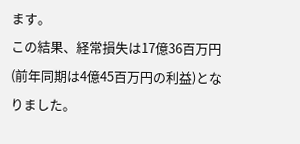ます。
この結果、経常損失は17億36百万円(前年同期は4億45百万円の利益)となりました。